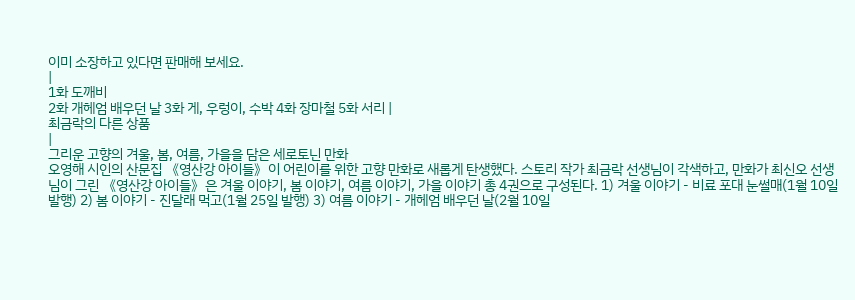이미 소장하고 있다면 판매해 보세요.
|
1화 도깨비
2화 개헤엄 배우던 날 3화 게, 우렁이, 수박 4화 장마철 5화 서리 |
최금락의 다른 상품
|
그리운 고향의 겨울, 봄, 여름, 가을을 담은 세로토닌 만화
오영해 시인의 산문집 《영산강 아이들》이 어린이를 위한 고향 만화로 새롭게 탄생했다. 스토리 작가 최금락 선생님이 각색하고, 만화가 최신오 선생님이 그린 《영산강 아이들》은 겨울 이야기, 봄 이야기, 여름 이야기, 가을 이야기 총 4권으로 구성된다. 1) 겨울 이야기 - 비료 포대 눈썰매(1월 10일 발행) 2) 봄 이야기 - 진달래 먹고(1월 25일 발행) 3) 여름 이야기 - 개헤엄 배우던 날(2월 10일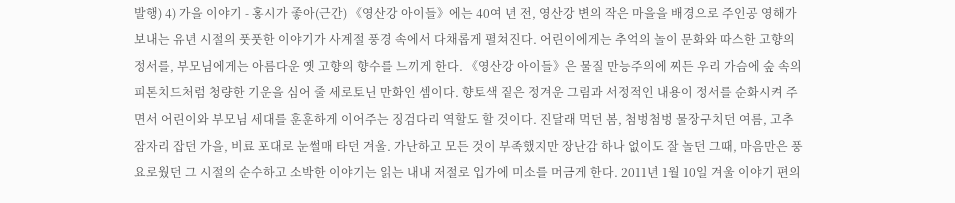발행) 4) 가을 이야기 - 홍시가 좋아(근간) 《영산강 아이들》에는 40여 년 전, 영산강 변의 작은 마을을 배경으로 주인공 영해가 보내는 유년 시절의 풋풋한 이야기가 사계절 풍경 속에서 다채롭게 펼쳐진다. 어린이에게는 추억의 놀이 문화와 따스한 고향의 정서를, 부모님에게는 아름다운 옛 고향의 향수를 느끼게 한다. 《영산강 아이들》은 물질 만능주의에 찌든 우리 가슴에 숲 속의 피톤치드처럼 청량한 기운을 심어 줄 세로토닌 만화인 셈이다. 향토색 짙은 정겨운 그림과 서정적인 내용이 정서를 순화시켜 주면서 어린이와 부모님 세대를 훈훈하게 이어주는 징검다리 역할도 할 것이다. 진달래 먹던 봄, 첨벙첨벙 물장구치던 여름, 고추잠자리 잡던 가을, 비료 포대로 눈썰매 타던 겨울. 가난하고 모든 것이 부족했지만 장난감 하나 없이도 잘 놀던 그때, 마음만은 풍요로웠던 그 시절의 순수하고 소박한 이야기는 읽는 내내 저절로 입가에 미소를 머금게 한다. 2011년 1월 10일 겨울 이야기 편의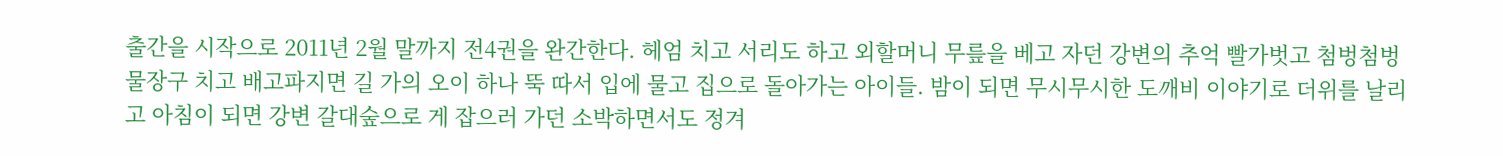출간을 시작으로 2011년 2월 말까지 전4권을 완간한다. 헤엄 치고 서리도 하고 외할머니 무릎을 베고 자던 강변의 추억 빨가벗고 첨벙첨벙 물장구 치고 배고파지면 길 가의 오이 하나 뚝 따서 입에 물고 집으로 돌아가는 아이들. 밤이 되면 무시무시한 도깨비 이야기로 더위를 날리고 아침이 되면 강변 갈대숲으로 게 잡으러 가던 소박하면서도 정겨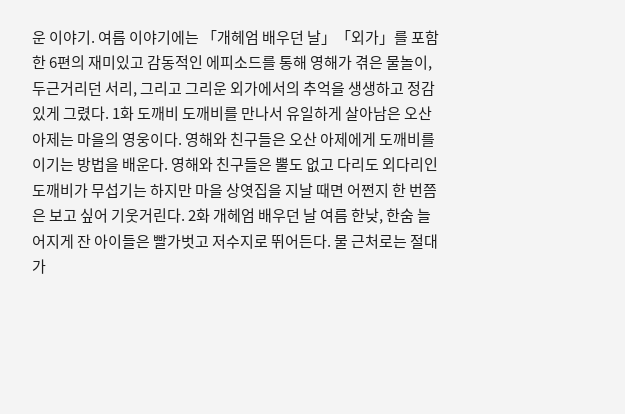운 이야기. 여름 이야기에는 「개헤엄 배우던 날」「외가」를 포함한 6편의 재미있고 감동적인 에피소드를 통해 영해가 겪은 물놀이, 두근거리던 서리, 그리고 그리운 외가에서의 추억을 생생하고 정감 있게 그렸다. 1화 도깨비 도깨비를 만나서 유일하게 살아남은 오산 아제는 마을의 영웅이다. 영해와 친구들은 오산 아제에게 도깨비를 이기는 방법을 배운다. 영해와 친구들은 뿔도 없고 다리도 외다리인 도깨비가 무섭기는 하지만 마을 상엿집을 지날 때면 어쩐지 한 번쯤은 보고 싶어 기웃거린다. 2화 개헤엄 배우던 날 여름 한낮, 한숨 늘어지게 잔 아이들은 빨가벗고 저수지로 뛰어든다. 물 근처로는 절대 가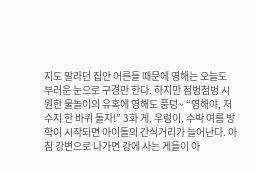지도 말라던 집안 어른들 때문에 영해는 오늘도 부러운 눈으로 구경만 한다. 하지만 첨벙첨벙 시원한 물놀이의 유혹에 영해도 풍덩~ “영해야, 저수지 한 바퀴 돌자!” 3화 게, 우렁이, 수박 여름 방학이 시작되면 아이들의 간식거리가 늘어난다. 아침 강변으로 나가면 강에 사는 게들이 아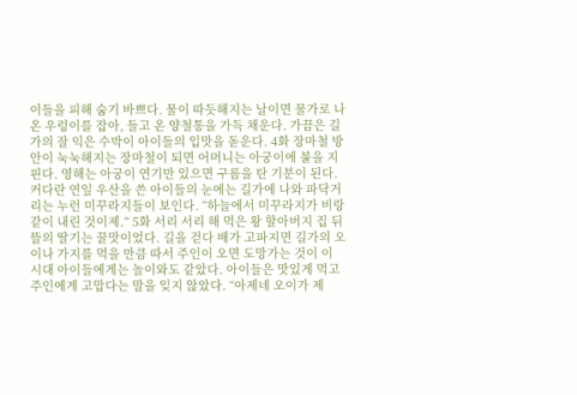이들을 피해 숨기 바쁘다. 물이 따듯해지는 날이면 물가로 나온 우렁이를 잡아, 들고 온 양철통을 가득 채운다. 가끔은 길가의 잘 익은 수박이 아이들의 입맛을 돋운다. 4화 장마철 방 안이 눅눅해지는 장마철이 되면 어머니는 아궁이에 불을 지핀다. 영해는 아궁이 연기만 있으면 구름을 탄 기분이 된다. 커다란 연잎 우산을 쓴 아이들의 눈에는 길가에 나와 파닥거리는 누런 미꾸라지들이 보인다. “하늘에서 미꾸라지가 비랑 같이 내린 것이제.” 5화 서리 서리 해 먹은 왕 할아버지 집 뒤뜰의 딸기는 꿀맛이었다. 길을 걷다 배가 고파지면 길가의 오이나 가지를 먹을 만큼 따서 주인이 오면 도망가는 것이 이 시대 아이들에게는 놀이와도 같았다. 아이들은 맛있게 먹고 주인에게 고맙다는 말을 잊지 않았다. “아제네 오이가 제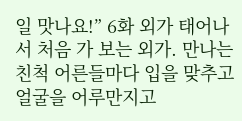일 맛나요!” 6화 외가 태어나서 처음 가 보는 외가. 만나는 친척 어른들마다 입을 맞추고 얼굴을 어루만지고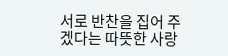서로 반찬을 집어 주겠다는 따뜻한 사랑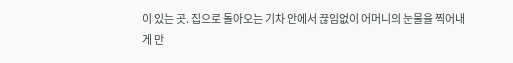이 있는 곳. 집으로 돌아오는 기차 안에서 끊임없이 어머니의 눈물을 찍어내게 만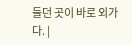들던 곳이 바로 외가다. |